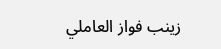زينب فواز العاملي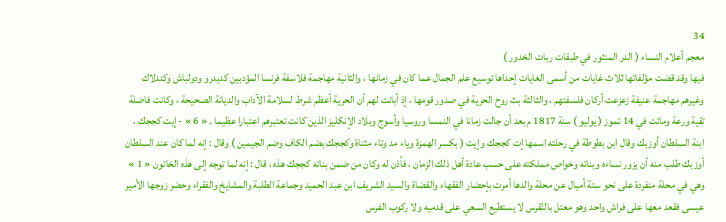34
معجم أعلام النساء ( الدر المنثور في طبقات ربات الخدور )
فيها وقد قضت مؤلفاتها ثلاث غايات من أسمى الغايات إحداها توسيع علم الجمال عما كان في زمانها ، والثانية مهاجمة فلاسفة فرنسا المؤدبين كديدرو ودولباش وكندلاك وغيرهم مهاجمة عنيفة زعزعت أركان فلسفتهم ، والثالثة بث روح الحرية في صدور قومها ، إذ أبانت لهم أن الحرية أعظم شرط لسلامة الآداب والديانة الصحيحة ، وكانت فاضلة تقية ورعة وماتت في 14 تموز ( يوليو ) سنة 1817 م بعد أن جالت زمانا في النمسا وروسيا وأسوج وبلاد الإنكليز الذين كانت تعتبرهم اعتبارا عظيما . « 6 » - إيت كججك ، ابنة السلطان أوزبك وقال ابن بطوطة في رحلته اسمها إت كججك وإيت ( بكسر الهمزة وياء مد وتاء مثناة وكججك بضم الكاف وضم الجيمين ) وقال : إنه لما كان عند السلطان أوزبك طلب منه أن يزور نساءه وبناته وخواص مملكته على حسب عادة أهل ذلك الزمان ، فأذن له وكان من ضمن بناته كججك هذه ، قال : إنه لما توجه إلى هذه الخاتون « 1 » وهي في محلة منفردة على نحو ستة أميال عن محلة والدها أمرت بإحضار الفقهاء والقضاة والسيد الشريف ابن عبد الحميد وجماعة الطلبة والمشايخ والفقراء وحضر زوجها الأمير عيسى فقعد معها على فراش واحد وهو معتل بالنّقرس لا يستطيع السعي على قدميه ولا ركوب الفرس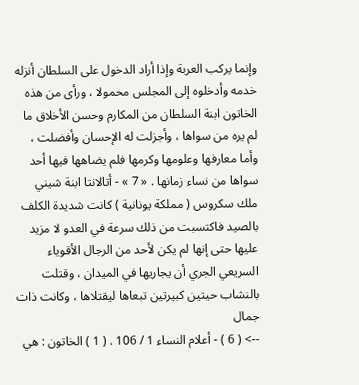وإنما يركب العربة وإذا أراد الدخول على السلطان أنزله خدمه وأدخلوه إلى المجلس محمولا ، ورأى من هذه الخاتون ابنة السلطان من المكارم وحسن الأخلاق ما لم يره من سواها ، وأجزلت له الإحسان وأفضلت ، وأما معارفها وعلومها وكرمها فلم يضاهها فيها أحد سواها من نساء زمانها . « 7 » - أتالانتا ابنة شيني ملك سكروس ( مملكة يونانية ) كانت شديدة الكلف بالصيد فاكتسبت من ذلك سرعة في العدو لا مزيد عليها حتى إنها لم يكن لأحد من الرجال الأقوياء السريعي الجري أن يجاريها في الميدان ، وقتلت بالنشاب حيتين كبيرتين تبعاها ليقتلاها ، وكانت ذات جمال
--> ( 6 ) - أعلام النساء 1 / 106 . ( 1 ) الخاتون : هي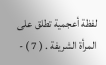لفظة أعجمية تطلق على المرأة الشريفة . ( 7 ) -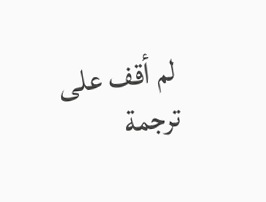لم أقف على ترجمة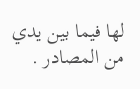لها فيما بين يدي من المصادر .